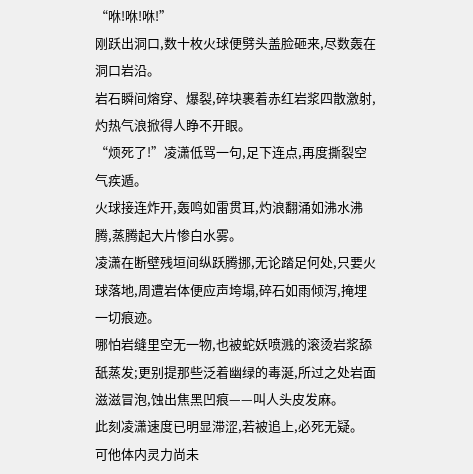“咻!咻!咻!”
刚跃出洞口,数十枚火球便劈头盖脸砸来,尽数轰在洞口岩沿。
岩石瞬间熔穿、爆裂,碎块裹着赤红岩浆四散激射,灼热气浪掀得人睁不开眼。
“烦死了!”凌潇低骂一句,足下连点,再度撕裂空气疾遁。
火球接连炸开,轰鸣如雷贯耳,灼浪翻涌如沸水沸腾,蒸腾起大片惨白水雾。
凌潇在断壁残垣间纵跃腾挪,无论踏足何处,只要火球落地,周遭岩体便应声垮塌,碎石如雨倾泻,掩埋一切痕迹。
哪怕岩缝里空无一物,也被蛇妖喷溅的滚烫岩浆舔舐蒸发;更别提那些泛着幽绿的毒涎,所过之处岩面滋滋冒泡,蚀出焦黑凹痕——叫人头皮发麻。
此刻凌潇速度已明显滞涩,若被追上,必死无疑。
可他体内灵力尚未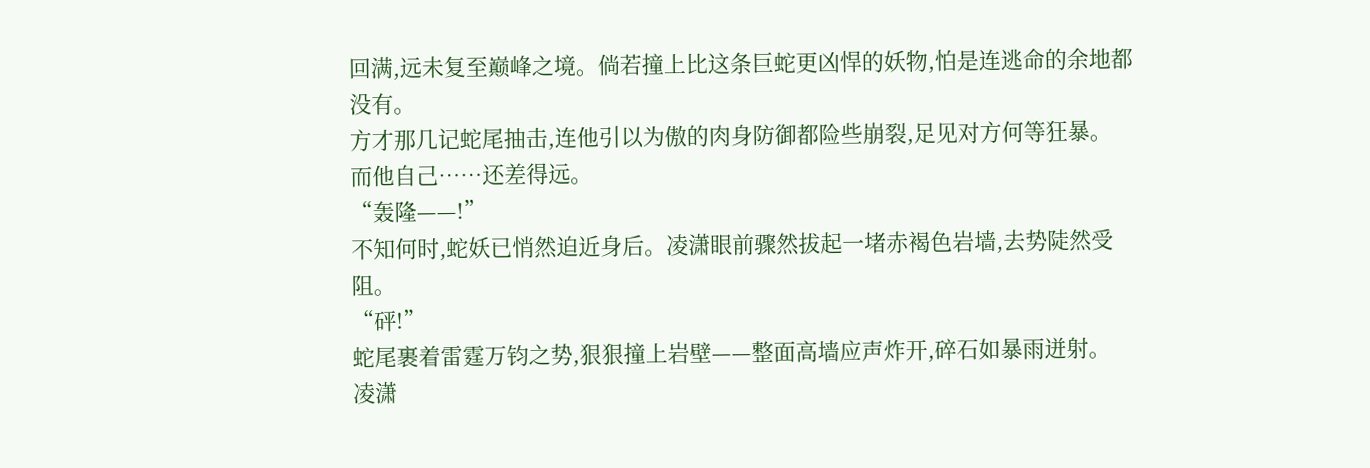回满,远未复至巅峰之境。倘若撞上比这条巨蛇更凶悍的妖物,怕是连逃命的余地都没有。
方才那几记蛇尾抽击,连他引以为傲的肉身防御都险些崩裂,足见对方何等狂暴。
而他自己……还差得远。
“轰隆——!”
不知何时,蛇妖已悄然迫近身后。凌潇眼前骤然拔起一堵赤褐色岩墙,去势陡然受阻。
“砰!”
蛇尾裹着雷霆万钧之势,狠狠撞上岩壁——整面高墙应声炸开,碎石如暴雨迸射。
凌潇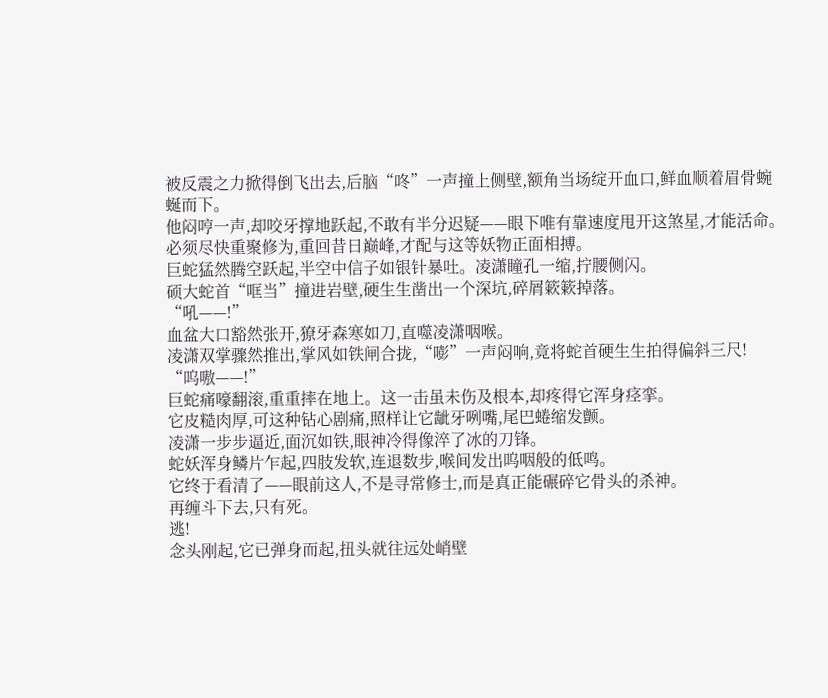被反震之力掀得倒飞出去,后脑“咚”一声撞上侧壁,额角当场绽开血口,鲜血顺着眉骨蜿蜒而下。
他闷哼一声,却咬牙撑地跃起,不敢有半分迟疑——眼下唯有靠速度甩开这煞星,才能活命。
必须尽快重聚修为,重回昔日巅峰,才配与这等妖物正面相搏。
巨蛇猛然腾空跃起,半空中信子如银针暴吐。凌潇瞳孔一缩,拧腰侧闪。
硕大蛇首“哐当”撞进岩壁,硬生生凿出一个深坑,碎屑簌簌掉落。
“吼——!”
血盆大口豁然张开,獠牙森寒如刀,直噬凌潇咽喉。
凌潇双掌骤然推出,掌风如铁闸合拢,“嘭”一声闷响,竟将蛇首硬生生拍得偏斜三尺!
“呜嗷——!”
巨蛇痛嚎翻滚,重重摔在地上。这一击虽未伤及根本,却疼得它浑身痉挛。
它皮糙肉厚,可这种钻心剧痛,照样让它龇牙咧嘴,尾巴蜷缩发颤。
凌潇一步步逼近,面沉如铁,眼神冷得像淬了冰的刀锋。
蛇妖浑身鳞片乍起,四肢发软,连退数步,喉间发出呜咽般的低鸣。
它终于看清了——眼前这人,不是寻常修士,而是真正能碾碎它骨头的杀神。
再缠斗下去,只有死。
逃!
念头刚起,它已弹身而起,扭头就往远处峭壁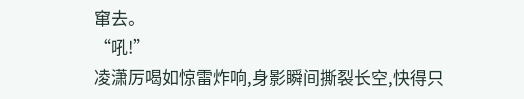窜去。
“吼!”
凌潇厉喝如惊雷炸响,身影瞬间撕裂长空,快得只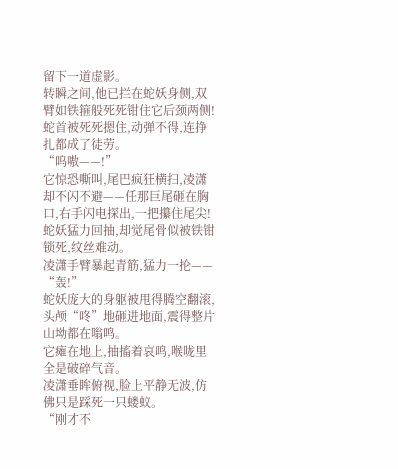留下一道虚影。
转瞬之间,他已拦在蛇妖身侧,双臂如铁箍般死死钳住它后颈两侧!
蛇首被死死摁住,动弹不得,连挣扎都成了徒劳。
“呜嗷——!”
它惊恐嘶叫,尾巴疯狂横扫,凌潇却不闪不避——任那巨尾砸在胸口,右手闪电探出,一把攥住尾尖!
蛇妖猛力回抽,却觉尾骨似被铁钳锁死,纹丝难动。
凌潇手臂暴起青筋,猛力一抡——
“轰!”
蛇妖庞大的身躯被甩得腾空翻滚,头颅“咚”地砸进地面,震得整片山坳都在嗡鸣。
它瘫在地上,抽搐着哀鸣,喉咙里全是破碎气音。
凌潇垂眸俯视,脸上平静无波,仿佛只是踩死一只蝼蚁。
“刚才不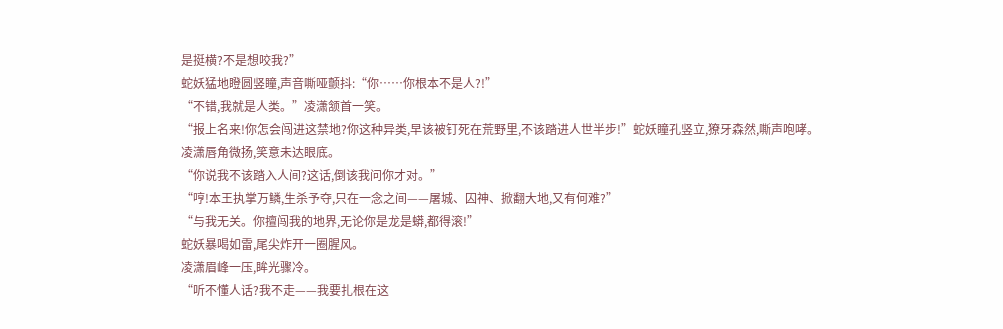是挺横?不是想咬我?”
蛇妖猛地瞪圆竖瞳,声音嘶哑颤抖:“你……你根本不是人?!”
“不错,我就是人类。”凌潇颔首一笑。
“报上名来!你怎会闯进这禁地?你这种异类,早该被钉死在荒野里,不该踏进人世半步!”蛇妖瞳孔竖立,獠牙森然,嘶声咆哮。
凌潇唇角微扬,笑意未达眼底。
“你说我不该踏入人间?这话,倒该我问你才对。”
“哼!本王执掌万鳞,生杀予夺,只在一念之间——屠城、囚神、掀翻大地,又有何难?”
“与我无关。你擅闯我的地界,无论你是龙是蟒,都得滚!”
蛇妖暴喝如雷,尾尖炸开一圈腥风。
凌潇眉峰一压,眸光骤冷。
“听不懂人话?我不走——我要扎根在这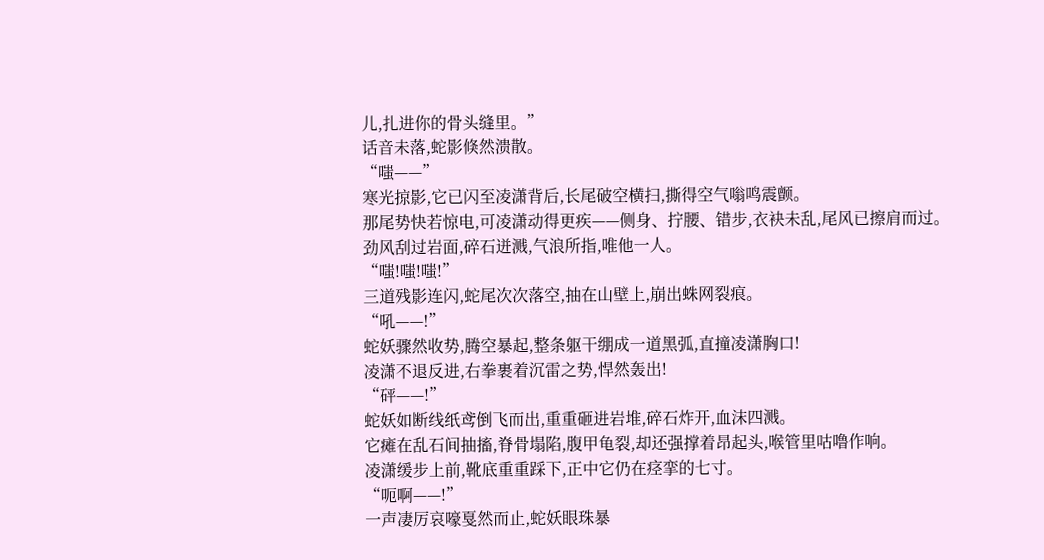儿,扎进你的骨头缝里。”
话音未落,蛇影倏然溃散。
“嗤——”
寒光掠影,它已闪至凌潇背后,长尾破空横扫,撕得空气嗡鸣震颤。
那尾势快若惊电,可凌潇动得更疾——侧身、拧腰、错步,衣袂未乱,尾风已擦肩而过。
劲风刮过岩面,碎石迸溅,气浪所指,唯他一人。
“嗤!嗤!嗤!”
三道残影连闪,蛇尾次次落空,抽在山壁上,崩出蛛网裂痕。
“吼——!”
蛇妖骤然收势,腾空暴起,整条躯干绷成一道黑弧,直撞凌潇胸口!
凌潇不退反进,右拳裹着沉雷之势,悍然轰出!
“砰——!”
蛇妖如断线纸鸢倒飞而出,重重砸进岩堆,碎石炸开,血沫四溅。
它瘫在乱石间抽搐,脊骨塌陷,腹甲龟裂,却还强撑着昂起头,喉管里咕噜作响。
凌潇缓步上前,靴底重重踩下,正中它仍在痉挛的七寸。
“呃啊——!”
一声凄厉哀嚎戛然而止,蛇妖眼珠暴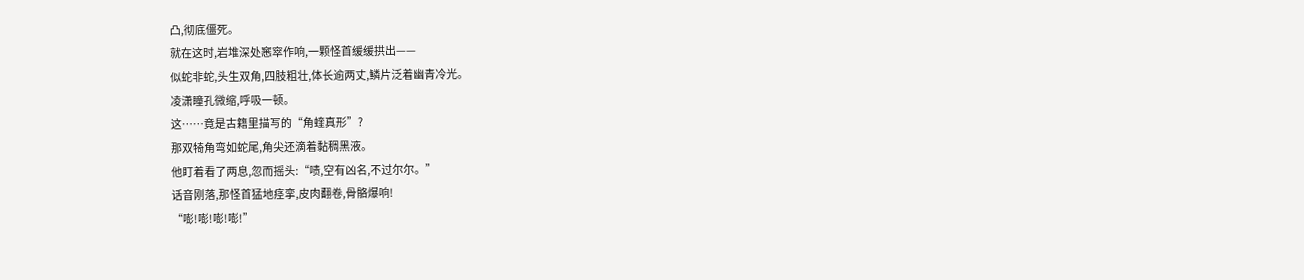凸,彻底僵死。
就在这时,岩堆深处窸窣作响,一颗怪首缓缓拱出——
似蛇非蛇,头生双角,四肢粗壮,体长逾两丈,鳞片泛着幽青冷光。
凌潇瞳孔微缩,呼吸一顿。
这……竟是古籍里描写的“角蝰真形”?
那双犄角弯如蛇尾,角尖还滴着黏稠黑液。
他盯着看了两息,忽而摇头:“啧,空有凶名,不过尔尔。”
话音刚落,那怪首猛地痉挛,皮肉翻卷,骨骼爆响!
“嘭!嘭!嘭!嘭!”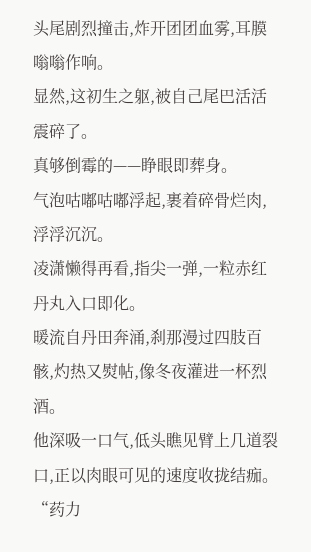头尾剧烈撞击,炸开团团血雾,耳膜嗡嗡作响。
显然,这初生之躯,被自己尾巴活活震碎了。
真够倒霉的——睁眼即葬身。
气泡咕嘟咕嘟浮起,裹着碎骨烂肉,浮浮沉沉。
凌潇懒得再看,指尖一弹,一粒赤红丹丸入口即化。
暖流自丹田奔涌,刹那漫过四肢百骸,灼热又熨帖,像冬夜灌进一杯烈酒。
他深吸一口气,低头瞧见臂上几道裂口,正以肉眼可见的速度收拢结痂。
“药力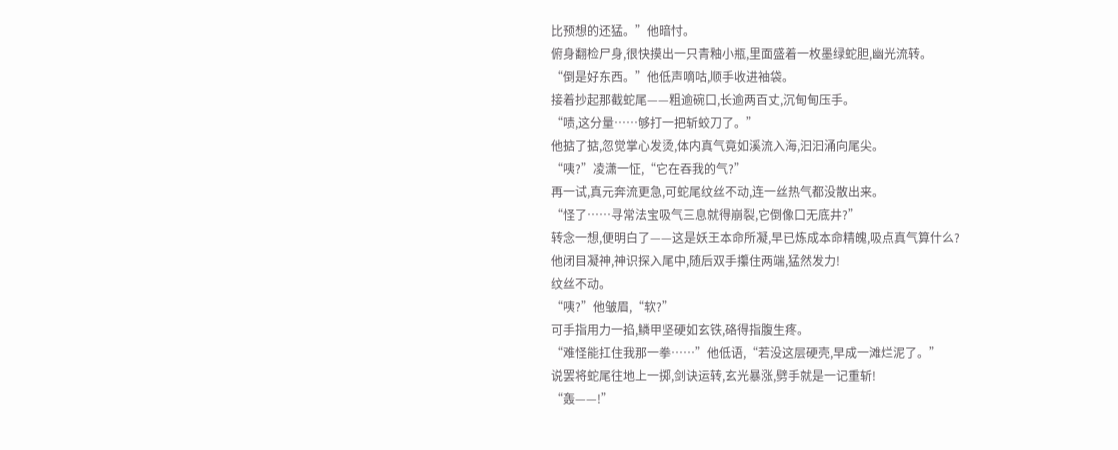比预想的还猛。”他暗忖。
俯身翻检尸身,很快摸出一只青釉小瓶,里面盛着一枚墨绿蛇胆,幽光流转。
“倒是好东西。”他低声嘀咕,顺手收进袖袋。
接着抄起那截蛇尾——粗逾碗口,长逾两百丈,沉甸甸压手。
“啧,这分量……够打一把斩蛟刀了。”
他掂了掂,忽觉掌心发烫,体内真气竟如溪流入海,汩汩涌向尾尖。
“咦?”凌潇一怔,“它在吞我的气?”
再一试,真元奔流更急,可蛇尾纹丝不动,连一丝热气都没散出来。
“怪了……寻常法宝吸气三息就得崩裂,它倒像口无底井?”
转念一想,便明白了——这是妖王本命所凝,早已炼成本命精魄,吸点真气算什么?
他闭目凝神,神识探入尾中,随后双手攥住两端,猛然发力!
纹丝不动。
“咦?”他皱眉,“软?”
可手指用力一掐,鳞甲坚硬如玄铁,硌得指腹生疼。
“难怪能扛住我那一拳……”他低语,“若没这层硬壳,早成一滩烂泥了。”
说罢将蛇尾往地上一掷,剑诀运转,玄光暴涨,劈手就是一记重斩!
“轰——!”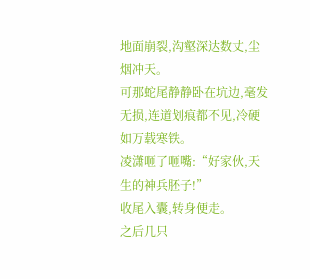地面崩裂,沟壑深达数丈,尘烟冲天。
可那蛇尾静静卧在坑边,毫发无损,连道划痕都不见,冷硬如万载寒铁。
凌潇咂了咂嘴:“好家伙,天生的神兵胚子!”
收尾入囊,转身便走。
之后几只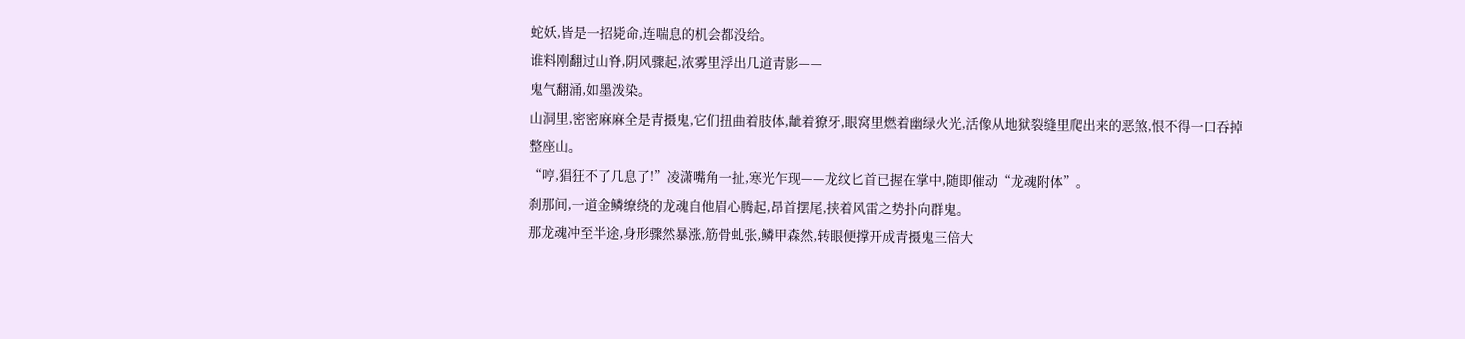蛇妖,皆是一招毙命,连喘息的机会都没给。
谁料刚翻过山脊,阴风骤起,浓雾里浮出几道青影——
鬼气翻涌,如墨泼染。
山洞里,密密麻麻全是青摄鬼,它们扭曲着肢体,龇着獠牙,眼窝里燃着幽绿火光,活像从地狱裂缝里爬出来的恶煞,恨不得一口吞掉整座山。
“哼,猖狂不了几息了!”凌潇嘴角一扯,寒光乍现——龙纹匕首已握在掌中,随即催动“龙魂附体”。
刹那间,一道金鳞缭绕的龙魂自他眉心腾起,昂首摆尾,挟着风雷之势扑向群鬼。
那龙魂冲至半途,身形骤然暴涨,筋骨虬张,鳞甲森然,转眼便撑开成青摄鬼三倍大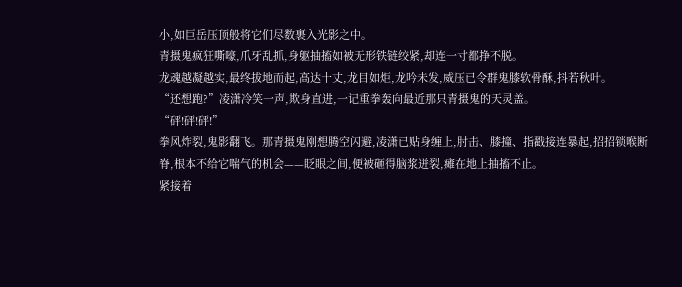小,如巨岳压顶般将它们尽数裹入光影之中。
青摄鬼疯狂嘶嚎,爪牙乱抓,身躯抽搐如被无形铁链绞紧,却连一寸都挣不脱。
龙魂越凝越实,最终拔地而起,高达十丈,龙目如炬,龙吟未发,威压已令群鬼膝软骨酥,抖若秋叶。
“还想跑?”凌潇冷笑一声,欺身直进,一记重拳轰向最近那只青摄鬼的天灵盖。
“砰!砰!砰!”
拳风炸裂,鬼影翻飞。那青摄鬼刚想腾空闪避,凌潇已贴身缠上,肘击、膝撞、指戳接连暴起,招招锁喉断脊,根本不给它喘气的机会——眨眼之间,便被砸得脑浆迸裂,瘫在地上抽搐不止。
紧接着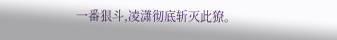一番狠斗,凌潇彻底斩灭此獠。